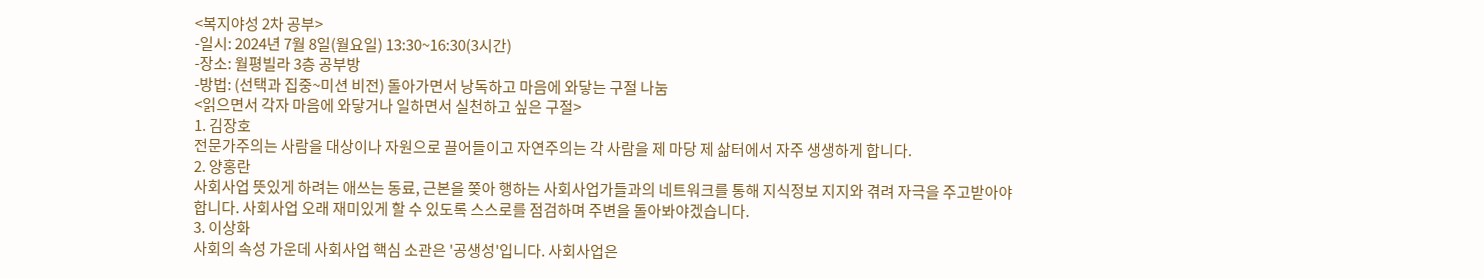<복지야성 2차 공부>
-일시: 2024년 7월 8일(월요일) 13:30~16:30(3시간)
-장소: 월평빌라 3층 공부방
-방법: (선택과 집중~미션 비전) 돌아가면서 낭독하고 마음에 와닿는 구절 나눔
<읽으면서 각자 마음에 와닿거나 일하면서 실천하고 싶은 구절>
1. 김장호
전문가주의는 사람을 대상이나 자원으로 끌어들이고 자연주의는 각 사람을 제 마당 제 삶터에서 자주 생생하게 합니다.
2. 양홍란
사회사업 뜻있게 하려는 애쓰는 동료, 근본을 쫒아 행하는 사회사업가들과의 네트워크를 통해 지식정보 지지와 겪려 자극을 주고받아야 합니다. 사회사업 오래 재미있게 할 수 있도록 스스로를 점검하며 주변을 돌아봐야겠습니다.
3. 이상화
사회의 속성 가운데 사회사업 핵심 소관은 '공생성'입니다. 사회사업은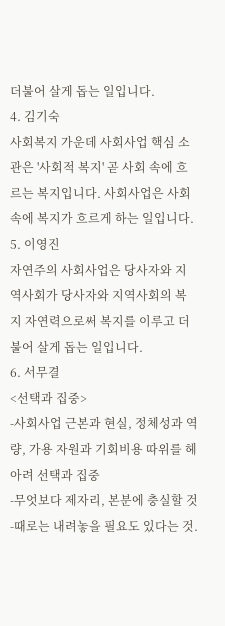더불어 살게 돕는 일입니다.
4. 김기숙
사회복지 가운데 사회사업 핵심 소관은 '사회적 복지' 곧 사회 속에 흐르는 복지입니다. 사회사업은 사회 속에 복지가 흐르게 하는 일입니다.
5. 이영진
자연주의 사회사업은 당사자와 지역사회가 당사자와 지역사회의 복지 자연력으로써 복지를 이루고 더불어 살게 돕는 일입니다.
6. 서무결
<선택과 집중>
-사회사업 근본과 현실, 정체성과 역량, 가용 자원과 기회비용 따위를 헤아려 선택과 집중
-무엇보다 제자리, 본분에 충실할 것
-때로는 내려놓을 필요도 있다는 것.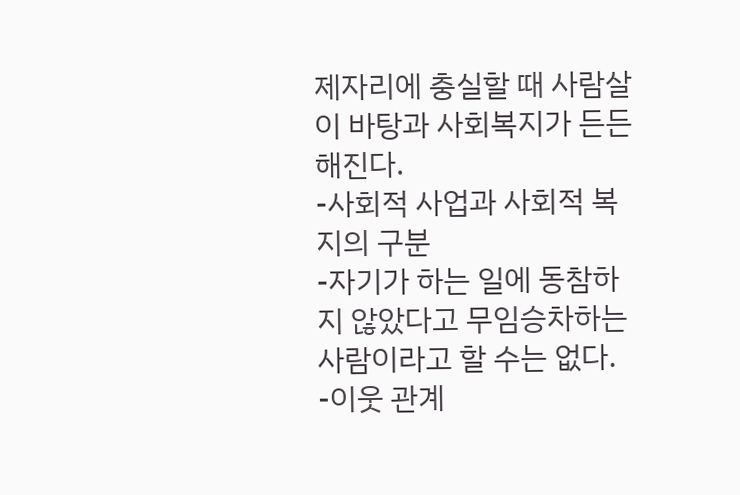제자리에 충실할 때 사람살이 바탕과 사회복지가 든든해진다.
-사회적 사업과 사회적 복지의 구분
-자기가 하는 일에 동참하지 않았다고 무임승차하는 사람이라고 할 수는 없다.
-이웃 관계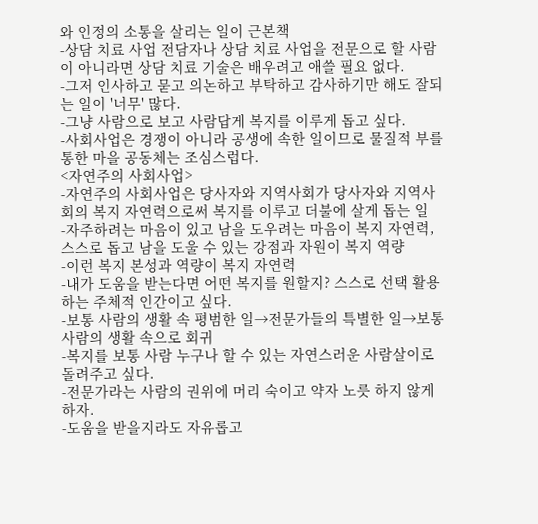와 인정의 소통을 살리는 일이 근본책
-상담 치료 사업 전담자나 상담 치료 사업을 전문으로 할 사람이 아니라면 상담 치료 기술은 배우려고 애쓸 필요 없다.
-그저 인사하고 묻고 의논하고 부탁하고 감사하기만 해도 잘되는 일이 '너무' 많다.
-그냥 사람으로 보고 사람답게 복지를 이루게 돕고 싶다.
-사회사업은 경쟁이 아니라 공생에 속한 일이므로 물질적 부를 통한 마을 공동체는 조심스럽다.
<자연주의 사회사업>
-자연주의 사회사업은 당사자와 지역사회가 당사자와 지역사회의 복지 자연력으로써 복지를 이루고 더불에 살게 돕는 일
-자주하려는 마음이 있고 남을 도우려는 마음이 복지 자연력, 스스로 돕고 남을 도울 수 있는 강점과 자원이 복지 역량
-이런 복지 본성과 역량이 복지 자연력
-내가 도움을 받는다면 어떤 복지를 원할지? 스스로 선택 활용하는 주체적 인간이고 싶다.
-보통 사람의 생활 속 평범한 일→전문가들의 특별한 일→보통 사람의 생활 속으로 회귀
-복지를 보통 사람 누구나 할 수 있는 자연스러운 사람살이로 돌려주고 싶다.
-전문가라는 사람의 권위에 머리 숙이고 약자 노릇 하지 않게 하자.
-도움을 받을지라도 자유롭고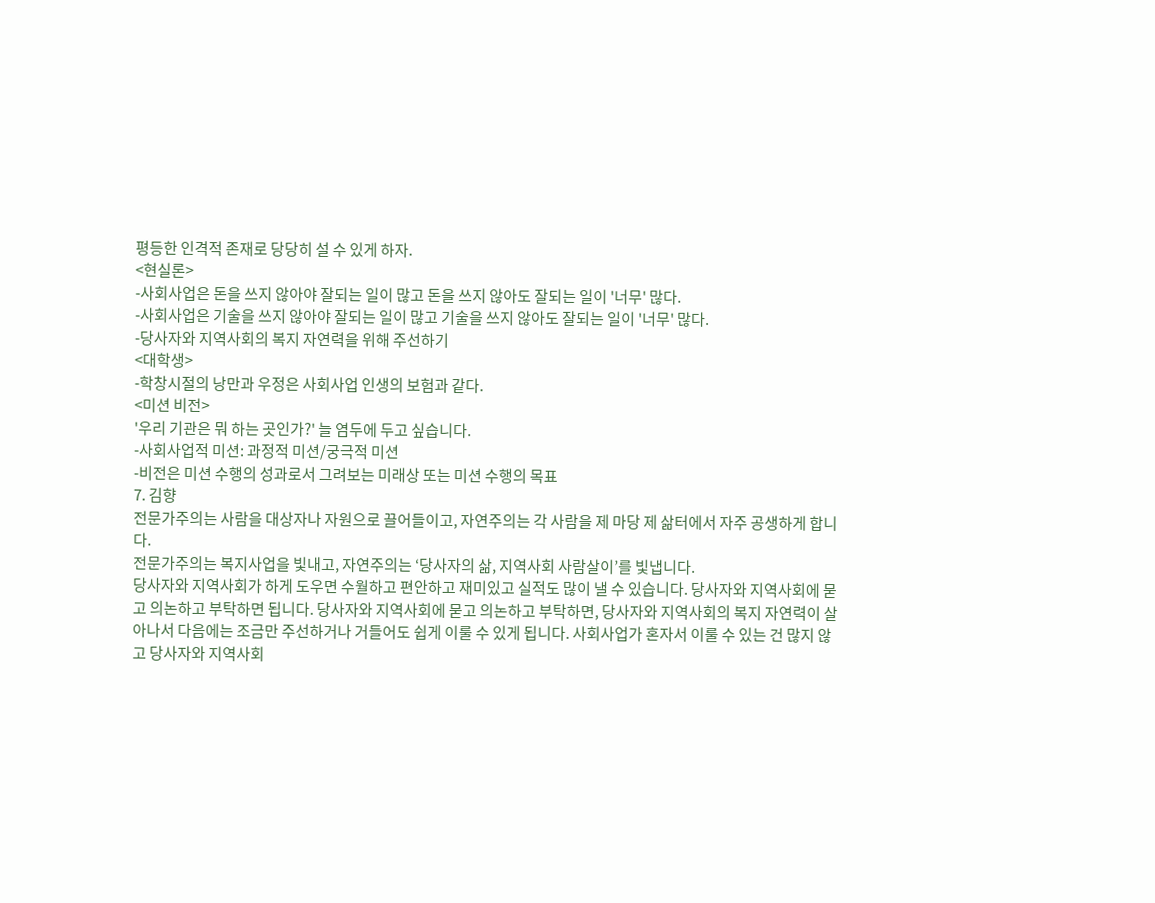평등한 인격적 존재로 당당히 설 수 있게 하자.
<현실론>
-사회사업은 돈을 쓰지 않아야 잘되는 일이 많고 돈을 쓰지 않아도 잘되는 일이 '너무' 많다.
-사회사업은 기술을 쓰지 않아야 잘되는 일이 많고 기술을 쓰지 않아도 잘되는 일이 '너무' 많다.
-당사자와 지역사회의 복지 자연력을 위해 주선하기
<대학생>
-학창시절의 낭만과 우정은 사회사업 인생의 보험과 같다.
<미션 비전>
'우리 기관은 뭐 하는 곳인가?' 늘 염두에 두고 싶습니다.
-사회사업적 미션: 과정적 미션/궁극적 미션
-비전은 미션 수행의 성과로서 그려보는 미래상 또는 미션 수행의 목표
7. 김향
전문가주의는 사람을 대상자나 자원으로 끌어들이고, 자연주의는 각 사람을 제 마당 제 삶터에서 자주 공생하게 합니다.
전문가주의는 복지사업을 빛내고, 자연주의는 ‘당사자의 삶, 지역사회 사람살이’를 빛냅니다.
당사자와 지역사회가 하게 도우면 수월하고 편안하고 재미있고 실적도 많이 낼 수 있습니다. 당사자와 지역사회에 묻고 의논하고 부탁하면 됩니다. 당사자와 지역사회에 묻고 의논하고 부탁하면, 당사자와 지역사회의 복지 자연력이 살아나서 다음에는 조금만 주선하거나 거들어도 쉽게 이룰 수 있게 됩니다. 사회사업가 혼자서 이룰 수 있는 건 많지 않고 당사자와 지역사회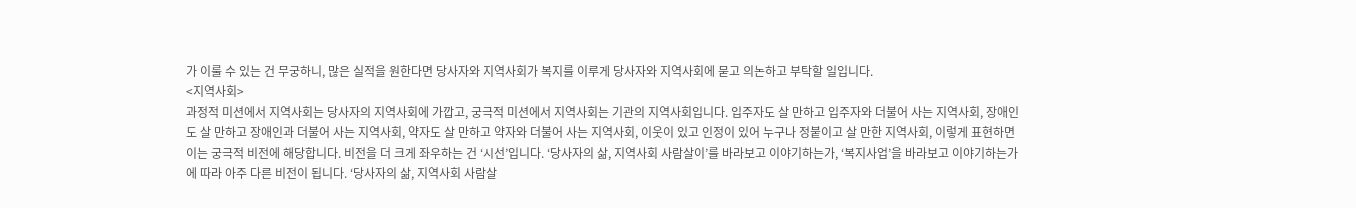가 이룰 수 있는 건 무궁하니, 많은 실적을 원한다면 당사자와 지역사회가 복지를 이루게 당사자와 지역사회에 묻고 의논하고 부탁할 일입니다.
<지역사회>
과정적 미션에서 지역사회는 당사자의 지역사회에 가깝고, 궁극적 미션에서 지역사회는 기관의 지역사회입니다. 입주자도 살 만하고 입주자와 더불어 사는 지역사회, 장애인도 살 만하고 장애인과 더불어 사는 지역사회, 약자도 살 만하고 약자와 더불어 사는 지역사회, 이웃이 있고 인정이 있어 누구나 정붙이고 살 만한 지역사회, 이렇게 표현하면 이는 궁극적 비전에 해당합니다. 비전을 더 크게 좌우하는 건 ‘시선’입니다. ‘당사자의 삶, 지역사회 사람살이’를 바라보고 이야기하는가, ‘복지사업’을 바라보고 이야기하는가에 따라 아주 다른 비전이 됩니다. ‘당사자의 삶, 지역사회 사람살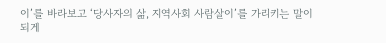이’를 바라보고 ‘당사자의 삶, 지역사회 사람살이’를 가리키는 말이 되게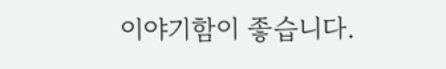이야기함이 좋습니다.